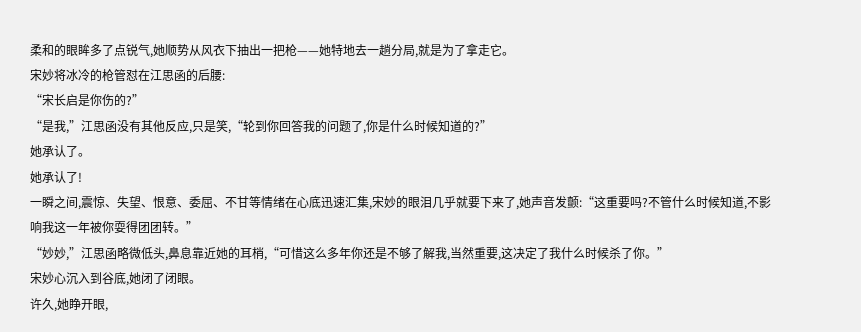柔和的眼眸多了点锐气,她顺势从风衣下抽出一把枪——她特地去一趟分局,就是为了拿走它。
宋妙将冰冷的枪管怼在江思函的后腰:
“宋长启是你伤的?”
“是我,”江思函没有其他反应,只是笑,“轮到你回答我的问题了,你是什么时候知道的?”
她承认了。
她承认了!
一瞬之间,震惊、失望、恨意、委屈、不甘等情绪在心底迅速汇集,宋妙的眼泪几乎就要下来了,她声音发颤:“这重要吗?不管什么时候知道,不影响我这一年被你耍得团团转。”
“妙妙,”江思函略微低头,鼻息靠近她的耳梢,“可惜这么多年你还是不够了解我,当然重要,这决定了我什么时候杀了你。”
宋妙心沉入到谷底,她闭了闭眼。
许久,她睁开眼,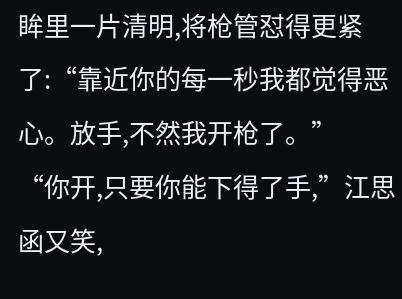眸里一片清明,将枪管怼得更紧了:“靠近你的每一秒我都觉得恶心。放手,不然我开枪了。”
“你开,只要你能下得了手,”江思函又笑,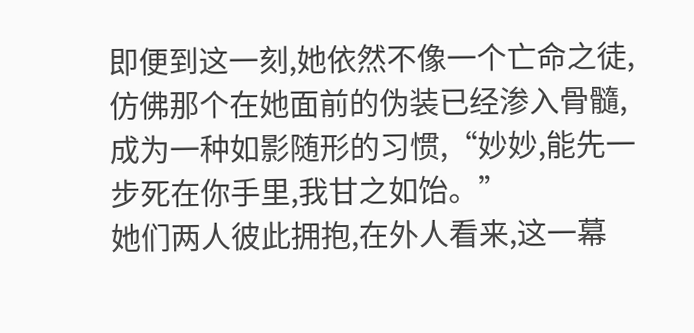即便到这一刻,她依然不像一个亡命之徒,仿佛那个在她面前的伪装已经渗入骨髓,成为一种如影随形的习惯,“妙妙,能先一步死在你手里,我甘之如饴。”
她们两人彼此拥抱,在外人看来,这一幕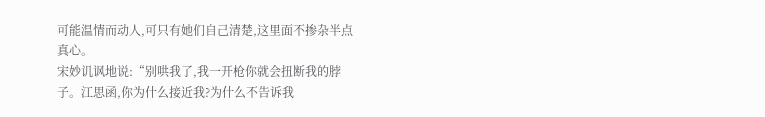可能温情而动人,可只有她们自己清楚,这里面不掺杂半点真心。
宋妙讥讽地说:“别哄我了,我一开枪你就会扭断我的脖子。江思函,你为什么接近我?为什么不告诉我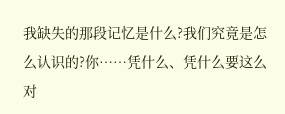我缺失的那段记忆是什么?我们究竟是怎么认识的?你……凭什么、凭什么要这么对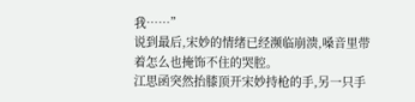我……”
说到最后,宋妙的情绪已经濒临崩溃,嗓音里带着怎么也掩饰不住的哭腔。
江思函突然抬膝顶开宋妙持枪的手,另一只手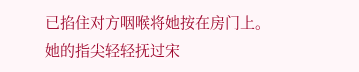已掐住对方咽喉将她按在房门上。
她的指尖轻轻抚过宋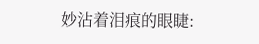妙沾着泪痕的眼睫: